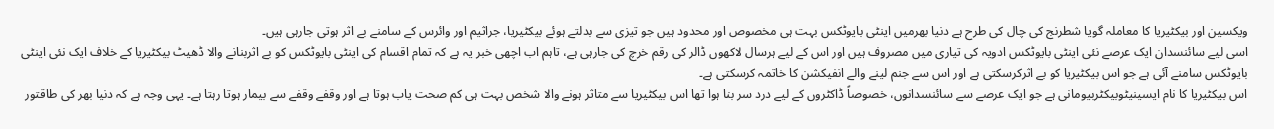ویکسین اور بیکٹیریا کا معاملہ گویا شطرنج کی چال کی طرح ہے دنیا بھرمیں اینٹی بایوٹکس بہت ہی مخصوص اور محدود ہیں جو تیزی سے بدلتے ہوئے بیکٹیریا، جراثیم اور وائرس کے سامنے بے اثر ہوتی جارہی ہیں۔
اسی لیے سائنسدان ایک عرصے نئی اینٹی بایوٹکس ادویہ کی تیاری میں مصروف ہیں اور اس کے لیے ہرسال لاکھوں ڈالر کی رقم خرچ کی جارہی ہے، تاہم اب اچھی خبر یہ ہے کہ تمام اقسام کی اینٹی بایوٹکس کو بے اثربنانے والا ڈھیٹ بیکٹیریا کے خلاف ایک نئی اینٹی بایوٹکس سامنے آئی ہے جو اس بیکٹیریا کو بے اثرکرسکتی ہے اور اس سے جنم لینے والے انفیکشن کا خاتمہ کرسکتی ہے۔
اس بیکٹیریا کا نام ایسینیٹوبیکٹربیومانی ہے جو ایک عرصے سے سائنسدانوں، خصوصاً ڈاکٹروں کے لیے درد سر بنا ہوا تھا اس بیکٹیریا سے متاثر ہونے والا شخص بہت ہی کم صحت یاب ہوتا ہے اور وقفے وقفے سے بیمار ہوتا رہتا ہے۔ یہی وجہ ہے کہ دنیا بھر کی طاقتور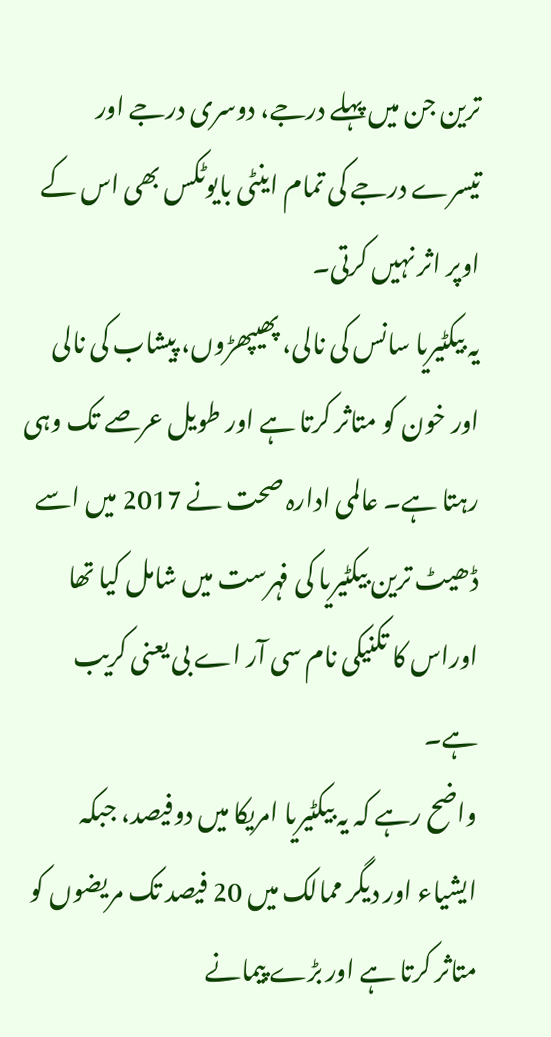ترین جن میں پہلے درجے، دوسری درجے اور تیسرے درجے کی تمام اینٹی بایوٹکس بھی اس کے اوپر اثر نہیں کرتی۔
یہ بیکٹیریا سانس کی نالی، پھیپھڑوں، پیشاب کی نالی اور خون کو متاثر کرتا ہے اور طویل عرصے تک وہی رہتا ہے۔ عالمی ادارہ صحت نے 2017 میں اسے ڈھیٹ ترین بیکٹیریا کی فہرست میں شامل کیا تھا اوراس کا تکنیکی نام سی آر اے بی یعنی کریب ہے۔
واضح رہے کہ یہ بیکٹیریا امریکا میں دوفیصد، جبکہ ایشیاء اور دیگر ممالک میں 20 فیصد تک مریضوں کو متاثر کرتا ہے اور بڑے پیمانے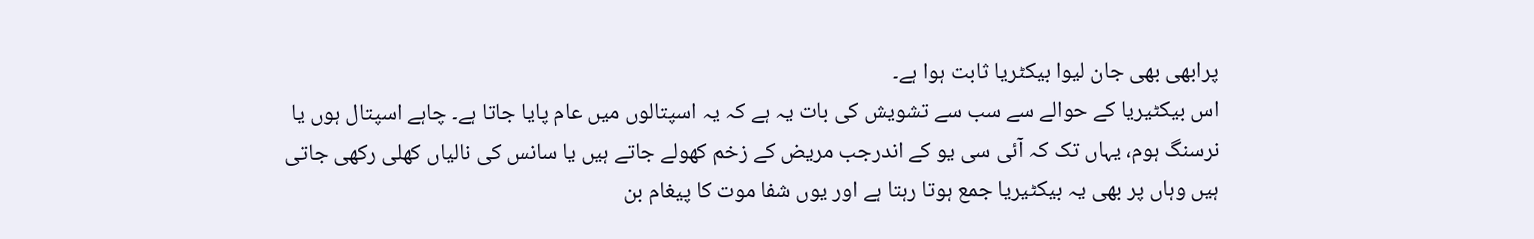پرابھی بھی جان لیوا بیکٹریا ثابت ہوا ہے۔
اس بیکٹیریا کے حوالے سے سب سے تشویش کی بات یہ ہے کہ یہ اسپتالوں میں عام پایا جاتا ہے۔ چاہے اسپتال ہوں یا نرسنگ ہوم، یہاں تک کہ آئی سی یو کے اندرجب مریض کے زخم کھولے جاتے ہیں یا سانس کی نالیاں کھلی رکھی جاتی ہیں وہاں پر بھی یہ بیکٹیریا جمع ہوتا رہتا ہے اور یوں شفا موت کا پیغام بن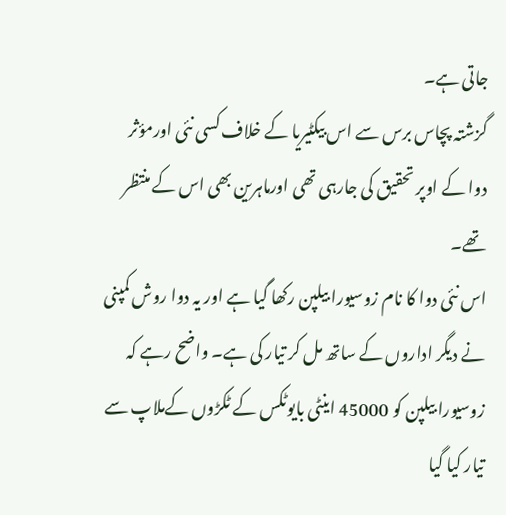جاتی ہے۔
گزشتہ پچاس برس سے اس بیکٹیریا کے خلاف کسی نئی اورمؤثر دوا کے اوپر تحقیق کی جارہی تھی اورماہرین بھی اس کے منتظر تھے۔
اس نئی دوا کا نام زوسیورا بیلپن رکھا گیا ہے اور یہ دوا روش کمپنی نے دیگر اداروں کے ساتھ مل کر تیار کی ہے۔ واضح رہے کہ زوسیورا بیلپن کو 45000 اینٹی بایوٹکس کے ٹکڑوں کےملاپ سے تیار کیا گیا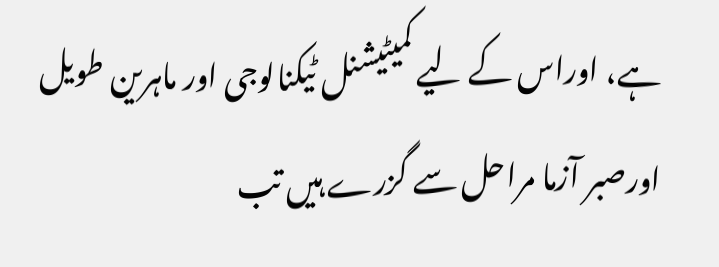ہے، اوراس کے لیے کمیٹیشنل ٹیکنالوجی اور ماہرین طویل اورصبر آزما مراحل سے گزرے ہیں تب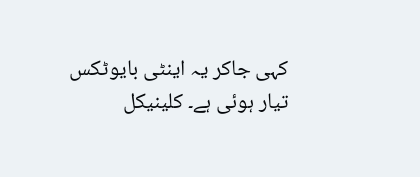کہی جاکر یہ اینٹی بایوٹکس تیار ہوئی ہے۔ کلینیکل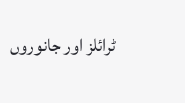ٹرائلز اور جانوروں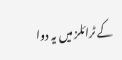کے ٹرائلز میں یہ دوا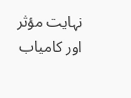نہایت مؤثر اور کامیاب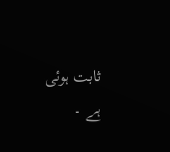ثابت ہوئی ہے ۔